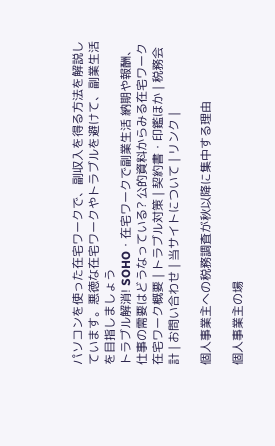パソコンを使った在宅ワークで、副収入を得る方法を解説しています。悪徳な在宅ワークやトラブルを避けて、副業生活を目指しましょう
トラブル解消! SOHO・在宅ワークで副業生活 納期や報酬、仕事の需要はどうなっている? 公的資料からみる在宅ワーク
在宅ワーク概要 | トラブル対策 | 契約書・印鑑ほか | 税務会計 | お問い合わせ | 当サイトについて | リンク |

個人事業主への税務調査が秋以降に集中する理由

個人事業主の場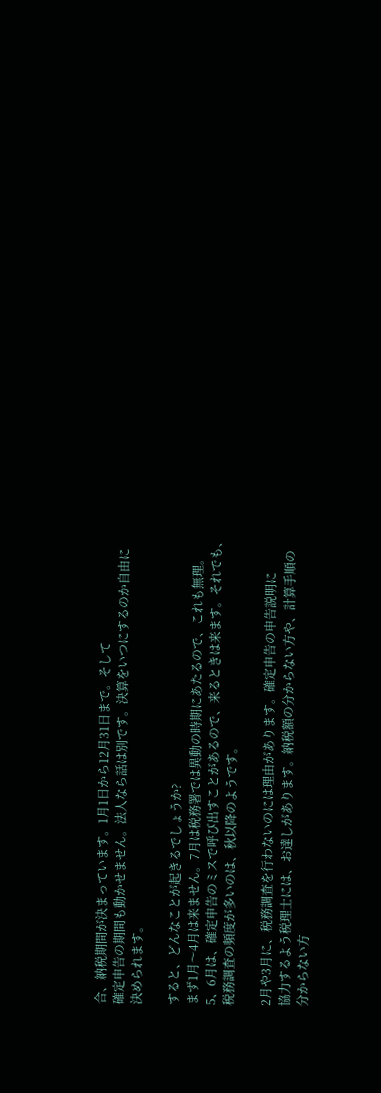合、納税期間が決まっています。1月1日から12月31日まで。そして
確定申告の期間も動かせません。法人なら話は別です。決算をいつにするのか自由に
決められます。

すると、どんなことが起きるでしょうか?
まず1月〜4月は来ません。7月は税務署では異動の時期にあたるので、これも無理。
5、6月は、確定申告のミスで呼び出すことがあるので、来るときは来ます。それでも、
税務調査の頻度が多いのは、秋以降のようです。

2月や3月に、税務調査を行わないのには理由があります。確定申告の申告説明に
協力するよう税理士には、お達しがあります。納税額の分からない方や、計算手順の
分からない方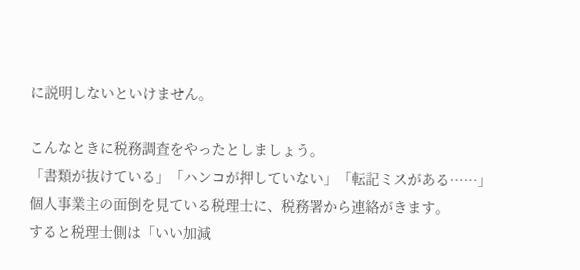に説明しないといけません。

こんなときに税務調査をやったとしましょう。
「書類が抜けている」「ハンコが押していない」「転記ミスがある……」
個人事業主の面倒を見ている税理士に、税務署から連絡がきます。
すると税理士側は「いい加減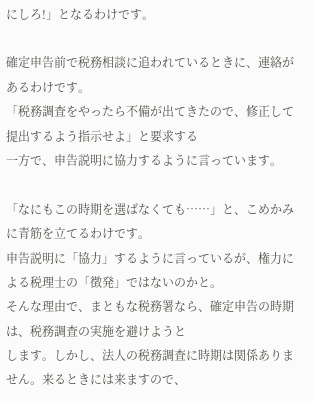にしろ!」となるわけです。

確定申告前で税務相談に追われているときに、連絡があるわけです。
「税務調査をやったら不備が出てきたので、修正して提出するよう指示せよ」と要求する
一方で、申告説明に協力するように言っています。

「なにもこの時期を選ばなくても……」と、こめかみに青筋を立てるわけです。
申告説明に「協力」するように言っているが、権力による税理士の「徴発」ではないのかと。
そんな理由で、まともな税務署なら、確定申告の時期は、税務調査の実施を避けようと
します。しかし、法人の税務調査に時期は関係ありません。来るときには来ますので、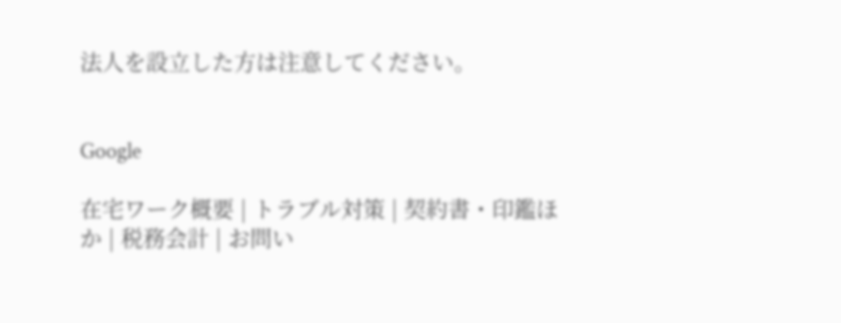法人を設立した方は注意してください。


Google

在宅ワーク概要 | トラブル対策 | 契約書・印鑑ほか | 税務会計 | お問い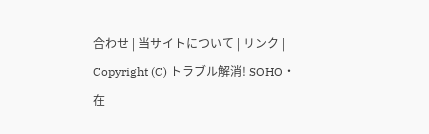合わせ | 当サイトについて | リンク |
Copyright (C) トラブル解消! SOHO・在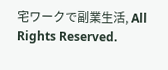宅ワークで副業生活, All Rights Reserved.